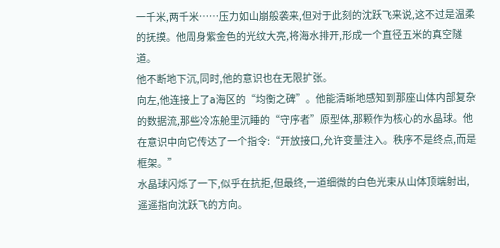一千米,两千米……压力如山崩般袭来,但对于此刻的沈跃飞来说,这不过是温柔的抚摸。他周身紫金色的光纹大亮,将海水排开,形成一个直径五米的真空隧道。
他不断地下沉,同时,他的意识也在无限扩张。
向左,他连接上了a海区的“均衡之碑”。他能清晰地感知到那座山体内部复杂的数据流,那些冷冻舱里沉睡的“守序者”原型体,那颗作为核心的水晶球。他在意识中向它传达了一个指令:“开放接口,允许变量注入。秩序不是终点,而是框架。”
水晶球闪烁了一下,似乎在抗拒,但最终,一道细微的白色光束从山体顶端射出,遥遥指向沈跃飞的方向。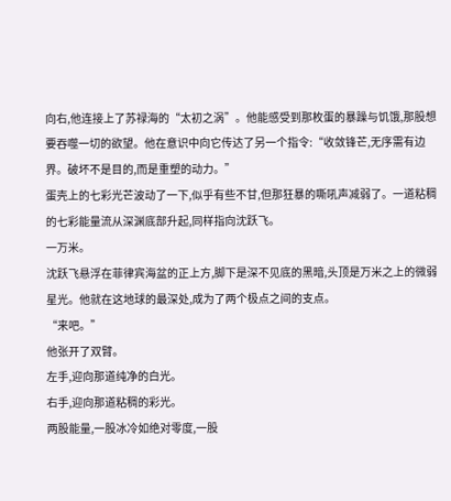向右,他连接上了苏禄海的“太初之涡”。他能感受到那枚蛋的暴躁与饥饿,那股想要吞噬一切的欲望。他在意识中向它传达了另一个指令:“收敛锋芒,无序需有边界。破坏不是目的,而是重塑的动力。”
蛋壳上的七彩光芒波动了一下,似乎有些不甘,但那狂暴的嘶吼声减弱了。一道粘稠的七彩能量流从深渊底部升起,同样指向沈跃飞。
一万米。
沈跃飞悬浮在菲律宾海盆的正上方,脚下是深不见底的黑暗,头顶是万米之上的微弱星光。他就在这地球的最深处,成为了两个极点之间的支点。
“来吧。”
他张开了双臂。
左手,迎向那道纯净的白光。
右手,迎向那道粘稠的彩光。
两股能量,一股冰冷如绝对零度,一股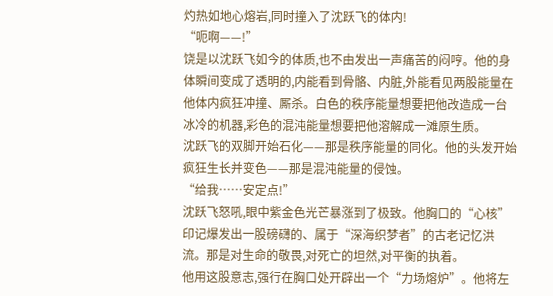灼热如地心熔岩,同时撞入了沈跃飞的体内!
“呃啊——!”
饶是以沈跃飞如今的体质,也不由发出一声痛苦的闷哼。他的身体瞬间变成了透明的,内能看到骨骼、内脏,外能看见两股能量在他体内疯狂冲撞、厮杀。白色的秩序能量想要把他改造成一台冰冷的机器,彩色的混沌能量想要把他溶解成一滩原生质。
沈跃飞的双脚开始石化——那是秩序能量的同化。他的头发开始疯狂生长并变色——那是混沌能量的侵蚀。
“给我……安定点!”
沈跃飞怒吼,眼中紫金色光芒暴涨到了极致。他胸口的“心核”印记爆发出一股磅礴的、属于“深海织梦者”的古老记忆洪流。那是对生命的敬畏,对死亡的坦然,对平衡的执着。
他用这股意志,强行在胸口处开辟出一个“力场熔炉”。他将左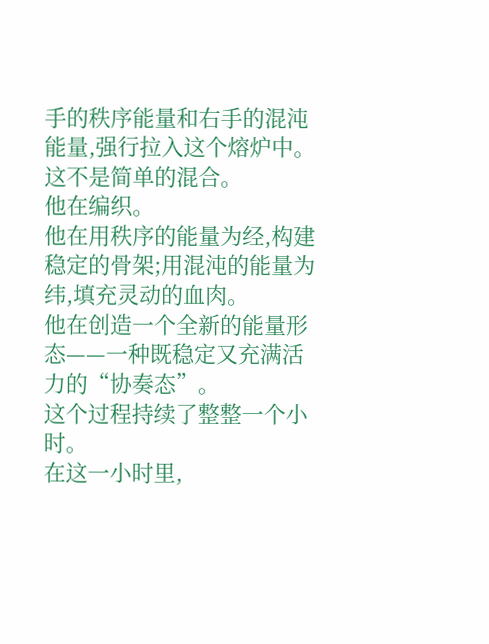手的秩序能量和右手的混沌能量,强行拉入这个熔炉中。
这不是简单的混合。
他在编织。
他在用秩序的能量为经,构建稳定的骨架;用混沌的能量为纬,填充灵动的血肉。
他在创造一个全新的能量形态——一种既稳定又充满活力的“协奏态”。
这个过程持续了整整一个小时。
在这一小时里,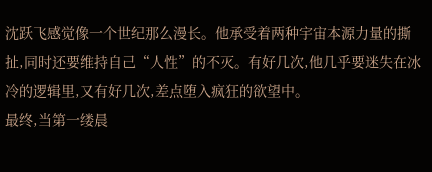沈跃飞感觉像一个世纪那么漫长。他承受着两种宇宙本源力量的撕扯,同时还要维持自己“人性”的不灭。有好几次,他几乎要迷失在冰冷的逻辑里,又有好几次,差点堕入疯狂的欲望中。
最终,当第一缕晨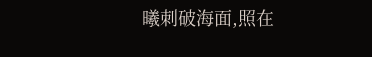曦刺破海面,照在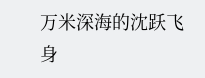万米深海的沈跃飞身